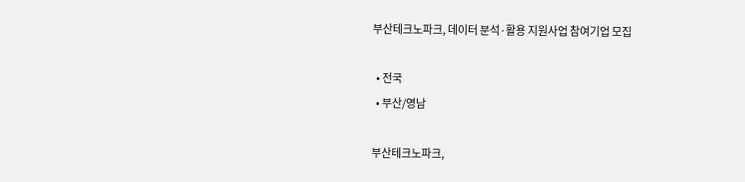부산테크노파크, 데이터 분석·활용 지원사업 참여기업 모집

  • 전국
  • 부산/영남

부산테크노파크,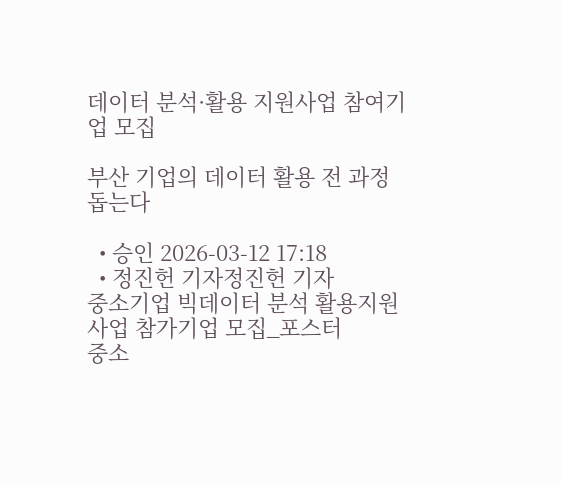데이터 분석·활용 지원사업 참여기업 모집

부산 기업의 데이터 활용 전 과정 돕는다

  • 승인 2026-03-12 17:18
  • 정진헌 기자정진헌 기자
중소기업 빅데이터 분석 활용지원사업 참가기업 모집_포스터
중소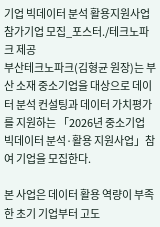기업 빅데이터 분석 활용지원사업 참가기업 모집_포스터./테크노파크 제공
부산테크노파크(김형균 원장)는 부산 소재 중소기업을 대상으로 데이터 분석 컨설팅과 데이터 가치평가를 지원하는 「2026년 중소기업 빅데이터 분석·활용 지원사업」참여 기업을 모집한다.

본 사업은 데이터 활용 역량이 부족한 초기 기업부터 고도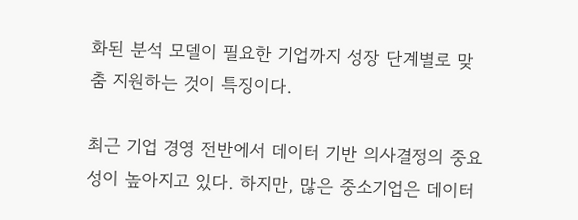화된 분석 모델이 필요한 기업까지 성장 단계별로 맞춤 지원하는 것이 특징이다.

최근 기업 경영 전반에서 데이터 기반 의사결정의 중요성이 높아지고 있다. 하지만, 많은 중소기업은 데이터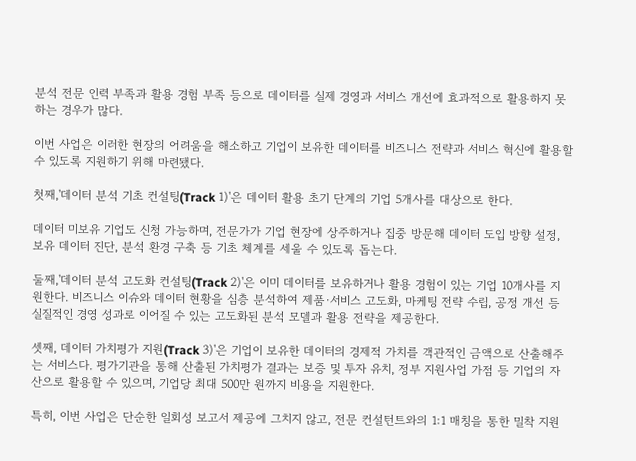분석 전문 인력 부족과 활용 경험 부족 등으로 데이터를 실제 경영과 서비스 개선에 효과적으로 활용하지 못하는 경우가 많다.

이번 사업은 이러한 현장의 어려움을 해소하고 기업이 보유한 데이터를 비즈니스 전략과 서비스 혁신에 활용할 수 있도록 지원하기 위해 마련됐다.

첫째,'데이터 분석 기초 컨설팅(Track 1)'은 데이터 활용 초기 단계의 기업 5개사를 대상으로 한다.

데이터 미보유 기업도 신청 가능하며, 전문가가 기업 현장에 상주하거나 집중 방문해 데이터 도입 방향 설정, 보유 데이터 진단, 분석 환경 구축 등 기초 체계를 세울 수 있도록 돕는다.

둘째,'데이터 분석 고도화 컨설팅(Track 2)'은 이미 데이터를 보유하거나 활용 경험이 있는 기업 10개사를 지원한다. 비즈니스 이슈와 데이터 현황을 심층 분석하여 제품·서비스 고도화, 마케팅 전략 수립, 공정 개선 등 실질적인 경영 성과로 이어질 수 있는 고도화된 분석 모델과 활용 전략을 제공한다.

셋째, 데이터 가치평가 지원(Track 3)'은 기업이 보유한 데이터의 경제적 가치를 객관적인 금액으로 산출해주는 서비스다. 평가기관을 통해 산출된 가치평가 결과는 보증 및 투자 유치, 정부 지원사업 가점 등 기업의 자산으로 활용할 수 있으며, 기업당 최대 500만 원까지 비용을 지원한다.

특히, 이번 사업은 단순한 일회성 보고서 제공에 그치지 않고, 전문 컨설턴트와의 1:1 매칭을 통한 밀착 지원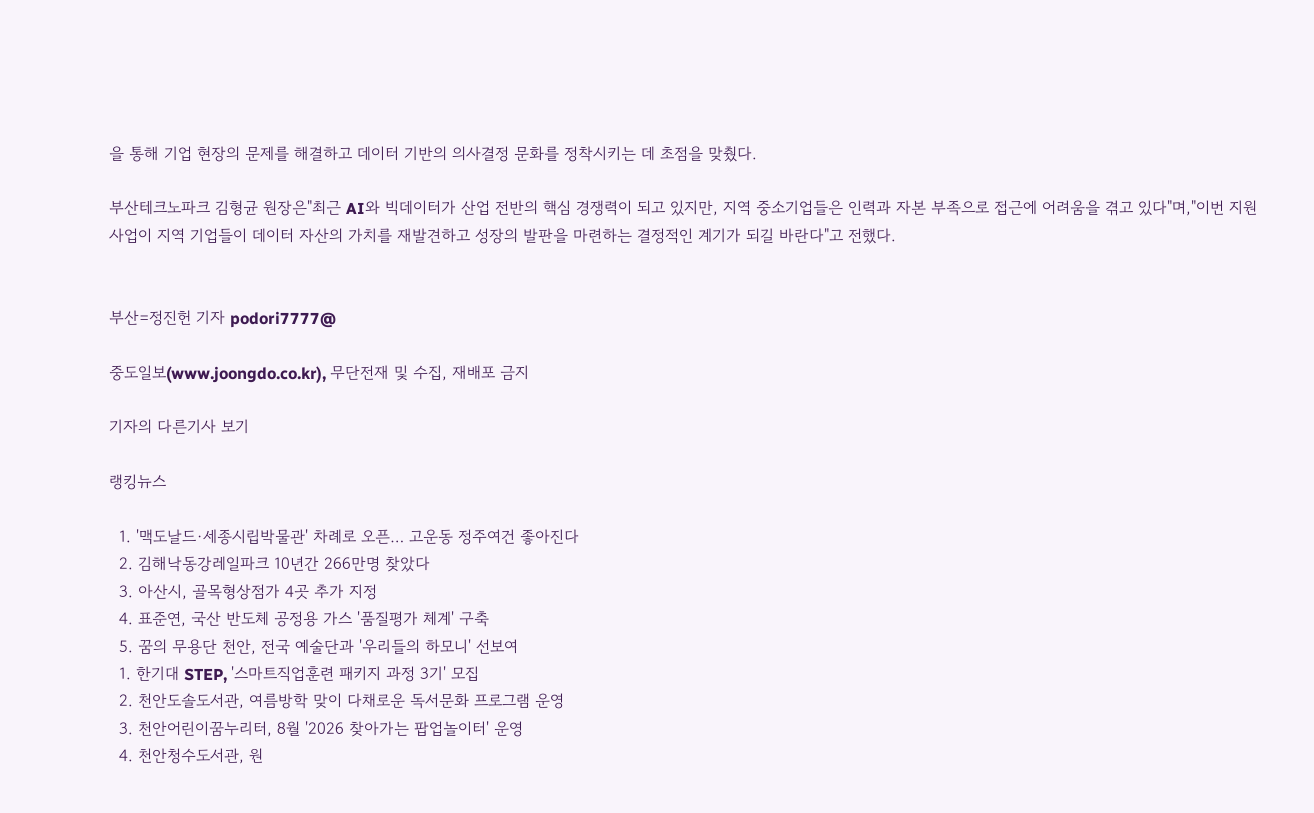을 통해 기업 현장의 문제를 해결하고 데이터 기반의 의사결정 문화를 정착시키는 데 초점을 맞췄다.

부산테크노파크 김형균 원장은"최근 AI와 빅데이터가 산업 전반의 핵심 경쟁력이 되고 있지만, 지역 중소기업들은 인력과 자본 부족으로 접근에 어려움을 겪고 있다"며,"이번 지원사업이 지역 기업들이 데이터 자산의 가치를 재발견하고 성장의 발판을 마련하는 결정적인 계기가 되길 바란다"고 전했다.


부산=정진헌 기자 podori7777@

중도일보(www.joongdo.co.kr), 무단전재 및 수집, 재배포 금지

기자의 다른기사 보기

랭킹뉴스

  1. '맥도날드·세종시립박물관' 차례로 오픈… 고운동 정주여건 좋아진다
  2. 김해낙동강레일파크 10년간 266만명 찾았다
  3. 아산시, 골목형상점가 4곳 추가 지정
  4. 표준연, 국산 반도체 공정용 가스 '품질평가 체계' 구축
  5. 꿈의 무용단 천안, 전국 예술단과 '우리들의 하모니' 선보여
  1. 한기대 STEP, '스마트직업훈련 패키지 과정 3기' 모집
  2. 천안도솔도서관, 여름방학 맞이 다채로운 독서문화 프로그램 운영
  3. 천안어린이꿈누리터, 8월 '2026 찾아가는 팝업놀이터' 운영
  4. 천안청수도서관, 원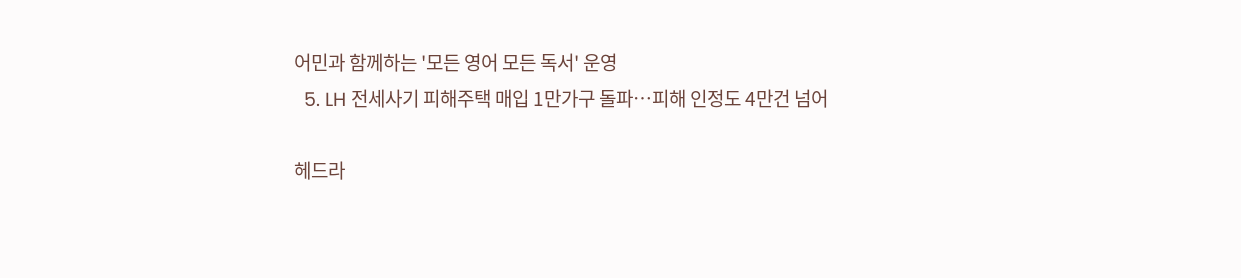어민과 함께하는 '모든 영어 모든 독서' 운영
  5. LH 전세사기 피해주택 매입 1만가구 돌파…피해 인정도 4만건 넘어

헤드라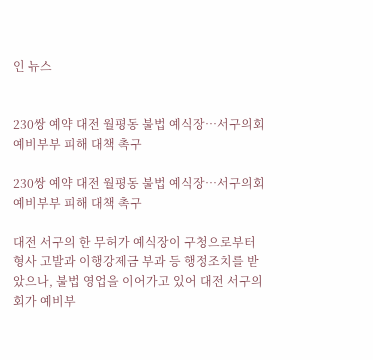인 뉴스


230쌍 예약 대전 월평동 불법 예식장…서구의회 예비부부 피해 대책 촉구

230쌍 예약 대전 월평동 불법 예식장…서구의회 예비부부 피해 대책 촉구

대전 서구의 한 무허가 예식장이 구청으로부터 형사 고발과 이행강제금 부과 등 행정조치를 받았으나, 불법 영업을 이어가고 있어 대전 서구의회가 예비부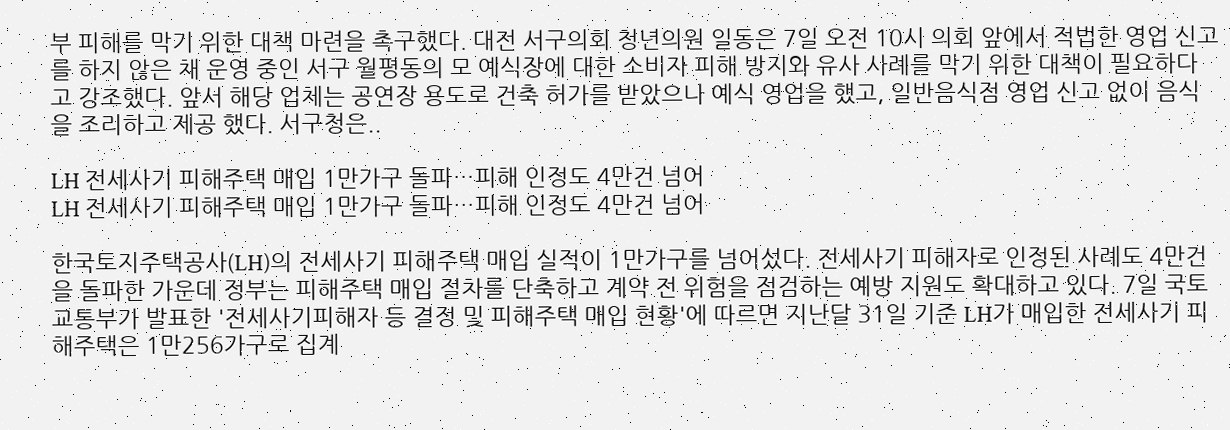부 피해를 막기 위한 대책 마련을 촉구했다. 대전 서구의회 청년의원 일동은 7일 오전 10시 의회 앞에서 적법한 영업 신고를 하지 않은 채 운영 중인 서구 월평동의 모 예식장에 대한 소비자 피해 방지와 유사 사례를 막기 위한 대책이 필요하다고 강조했다. 앞서 해당 업체는 공연장 용도로 건축 허가를 받았으나 예식 영업을 했고, 일반음식점 영업 신고 없이 음식을 조리하고 제공 했다. 서구청은..

LH 전세사기 피해주택 매입 1만가구 돌파…피해 인정도 4만건 넘어
LH 전세사기 피해주택 매입 1만가구 돌파…피해 인정도 4만건 넘어

한국토지주택공사(LH)의 전세사기 피해주택 매입 실적이 1만가구를 넘어섰다. 전세사기 피해자로 인정된 사례도 4만건을 돌파한 가운데 정부는 피해주택 매입 절차를 단축하고 계약 전 위험을 점검하는 예방 지원도 확대하고 있다. 7일 국토교통부가 발표한 '전세사기피해자 등 결정 및 피해주택 매입 현황'에 따르면 지난달 31일 기준 LH가 매입한 전세사기 피해주택은 1만256가구로 집계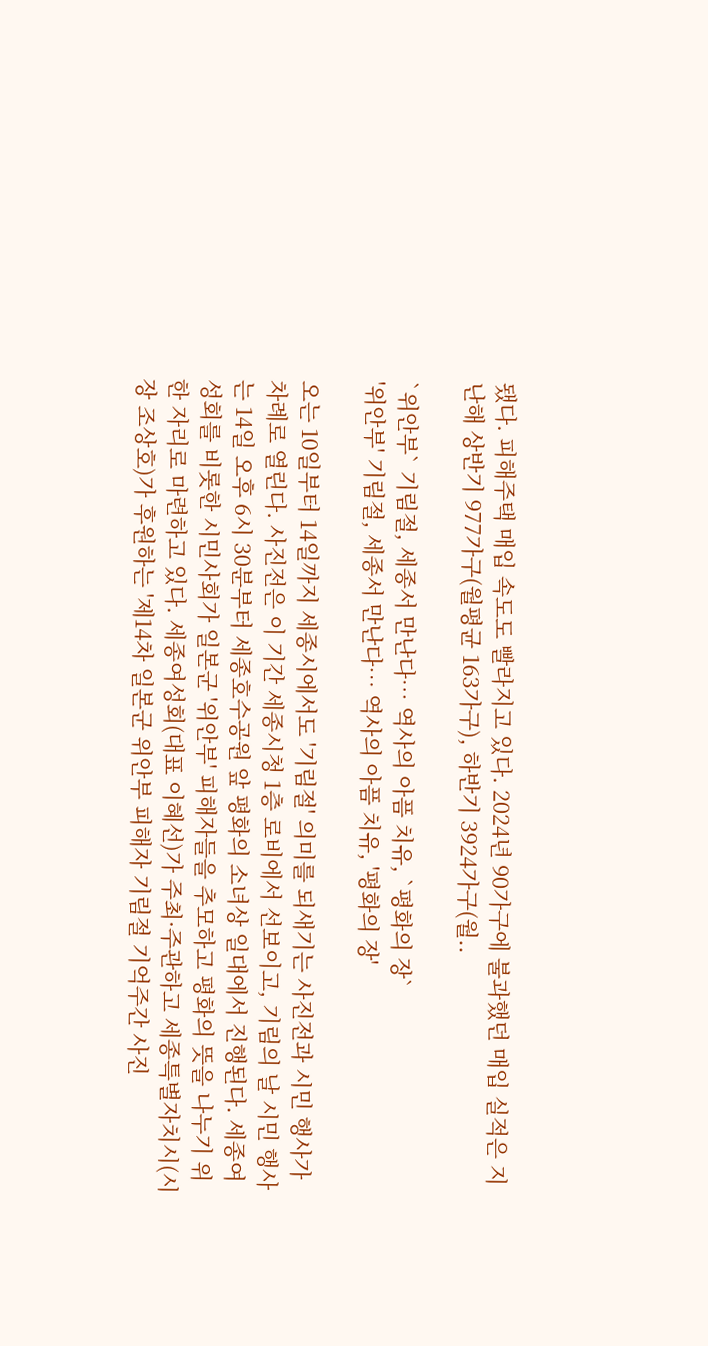됐다. 피해주택 매입 속도도 빨라지고 있다. 2024년 90가구에 불과했던 매입 실적은 지난해 상반기 977가구(월평균 163가구), 하반기 3924가구(월..

`위안부` 기림절, 세종서 만난다… 역사의 아픔 치유, `평화의 장`
'위안부' 기림절, 세종서 만난다… 역사의 아픔 치유, '평화의 장'

오는 10일부터 14일까지 세종시에서도 '기림절' 의미를 되새기는 사진전과 시민 행사가 차례로 열린다. 사진전은 이 기간 세종시청 1층 로비에서 선보이고, 기림의 날 시민 행사는 14일 오후 6시 30분부터 세종호수공원 앞 평화의 소녀상 일대에서 진행된다. 세종여성회를 비롯한 시민사회가 일본군 '위안부' 피해자들을 추모하고 평화의 뜻을 나누기 위한 자리로 마련하고 있다. 세종여성회(대표 이혜선)가 주최·주관하고 세종특별자치시(시장 조상호)가 후원하는 '제14차 일본군 위안부 피해자 기림절 기억주간 사진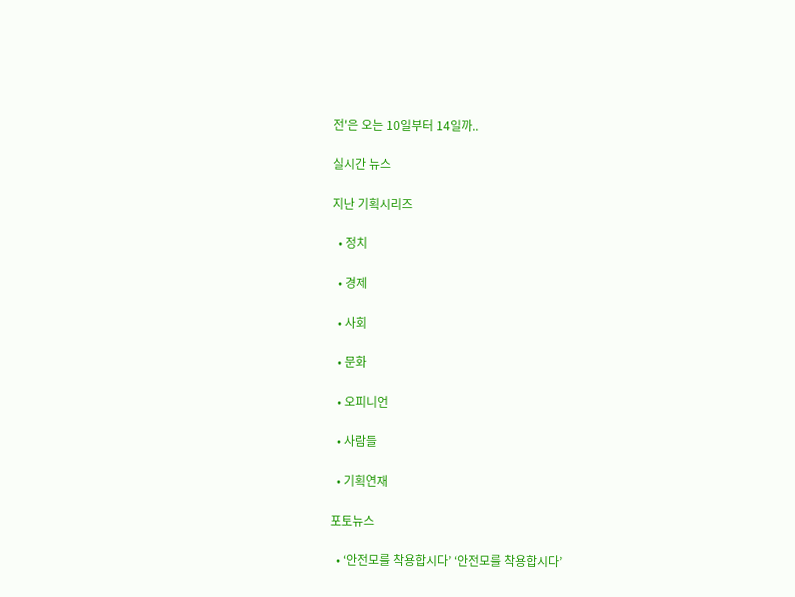전'은 오는 10일부터 14일까..

실시간 뉴스

지난 기획시리즈

  • 정치

  • 경제

  • 사회

  • 문화

  • 오피니언

  • 사람들

  • 기획연재

포토뉴스

  • ‘안전모를 착용합시다’ ‘안전모를 착용합시다’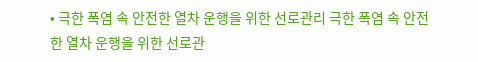• 극한 폭염 속 안전한 열차 운행을 위한 선로관리 극한 폭염 속 안전한 열차 운행을 위한 선로관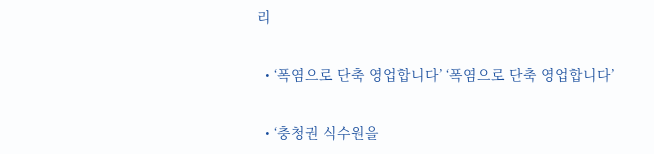리

  • ‘폭염으로 단축 영업합니다’ ‘폭염으로 단축 영업합니다’

  • ‘충청권 식수원을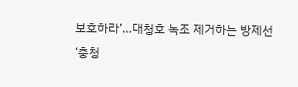보호하라’…대청호 녹조 제거하는 방제선 ‘충청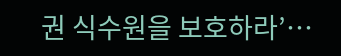권 식수원을 보호하라’…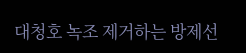대청호 녹조 제거하는 방제선